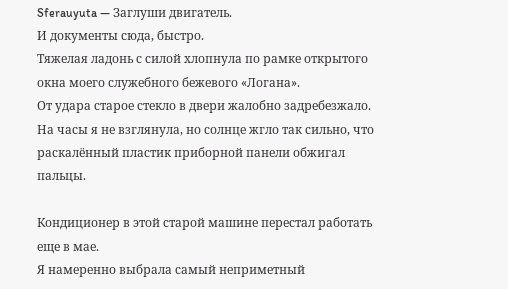Sferauyuta — Заглуши двигатель.
И документы сюда, быстро.
Тяжелая ладонь с силой хлопнула по рамке открытого окна моего служебного бежевого «Логана».
От удара старое стекло в двери жалобно задребезжало.
На часы я не взглянула, но солнце жгло так сильно, что раскалённый пластик приборной панели обжигал пальцы.

Кондиционер в этой старой машине перестал работать еще в мае.
Я намеренно выбрала самый неприметный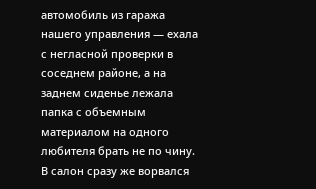автомобиль из гаража нашего управления — ехала с негласной проверки в соседнем районе, а на заднем сиденье лежала папка с объемным материалом на одного любителя брать не по чину.
В салон сразу же ворвался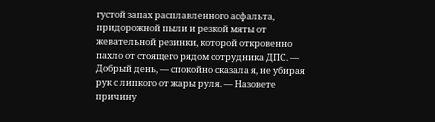густой запах расплавленного асфальта, придорожной пыли и резкой мяты от жевательной резинки, которой откровенно пахло от стоящего рядом сотрудника ДПС. — Добрый день, — спокойно сказала я, не убирая рук с липкого от жары руля. — Назовете причину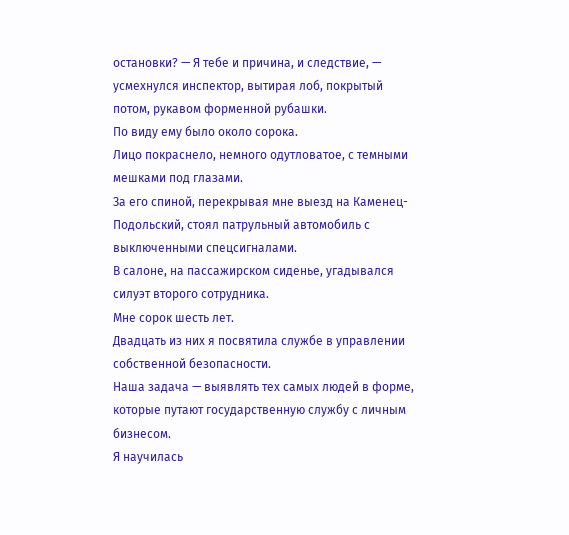остановки? — Я тебе и причина, и следствие, — усмехнулся инспектор, вытирая лоб, покрытый потом, рукавом форменной рубашки.
По виду ему было около сорока.
Лицо покраснело, немного одутловатое, с темными мешками под глазами.
За его спиной, перекрывая мне выезд на Каменец-Подольский, стоял патрульный автомобиль с выключенными спецсигналами.
В салоне, на пассажирском сиденье, угадывался силуэт второго сотрудника.
Мне сорок шесть лет.
Двадцать из них я посвятила службе в управлении собственной безопасности.
Наша задача — выявлять тех самых людей в форме, которые путают государственную службу с личным бизнесом.
Я научилась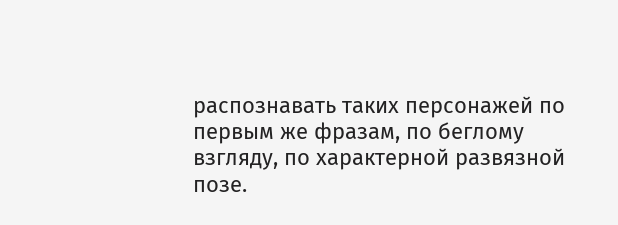распознавать таких персонажей по первым же фразам, по беглому взгляду, по характерной развязной позе.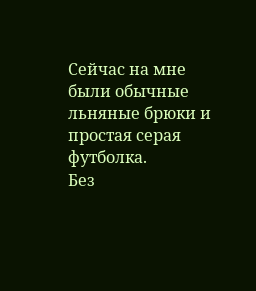Сейчас на мне были обычные льняные брюки и простая серая футболка.
Без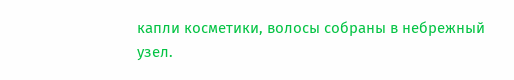капли косметики, волосы собраны в небрежный узел.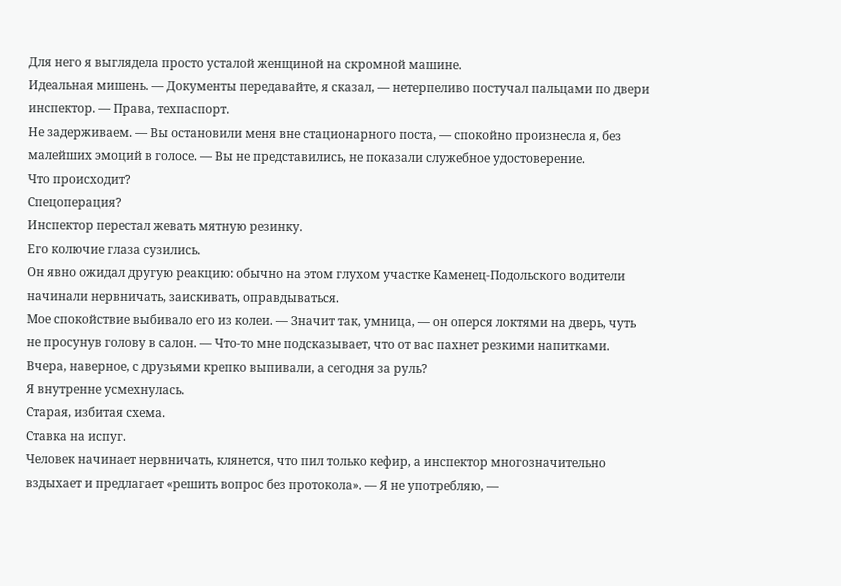Для него я выглядела просто усталой женщиной на скромной машине.
Идеальная мишень. — Документы передавайте, я сказал, — нетерпеливо постучал пальцами по двери инспектор. — Права, техпаспорт.
Не задерживаем. — Вы остановили меня вне стационарного поста, — спокойно произнесла я, без малейших эмоций в голосе. — Вы не представились, не показали служебное удостоверение.
Что происходит?
Спецоперация?
Инспектор перестал жевать мятную резинку.
Его колючие глаза сузились.
Он явно ожидал другую реакцию: обычно на этом глухом участке Каменец-Подольского водители начинали нервничать, заискивать, оправдываться.
Мое спокойствие выбивало его из колеи. — Значит так, умница, — он оперся локтями на дверь, чуть не просунув голову в салон. — Что-то мне подсказывает, что от вас пахнет резкими напитками.
Вчера, наверное, с друзьями крепко выпивали, а сегодня за руль?
Я внутренне усмехнулась.
Старая, избитая схема.
Ставка на испуг.
Человек начинает нервничать, клянется, что пил только кефир, а инспектор многозначительно вздыхает и предлагает «решить вопрос без протокола». — Я не употребляю, —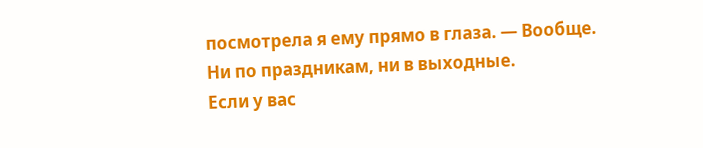посмотрела я ему прямо в глаза. — Вообще.
Ни по праздникам, ни в выходные.
Если у вас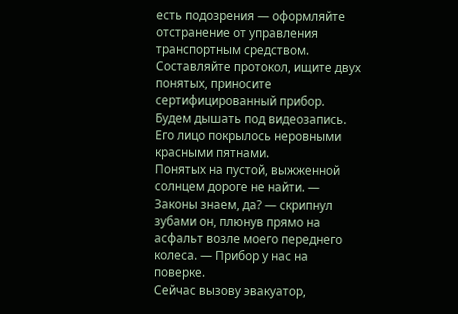есть подозрения — оформляйте отстранение от управления транспортным средством.
Составляйте протокол, ищите двух понятых, приносите сертифицированный прибор.
Будем дышать под видеозапись.
Его лицо покрылось неровными красными пятнами.
Понятых на пустой, выжженной солнцем дороге не найти. — Законы знаем, да? — скрипнул зубами он, плюнув прямо на асфальт возле моего переднего колеса. — Прибор у нас на поверке.
Сейчас вызову эвакуатор,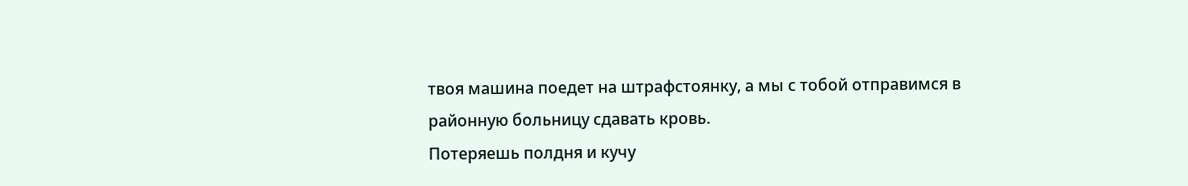твоя машина поедет на штрафстоянку, а мы с тобой отправимся в районную больницу сдавать кровь.
Потеряешь полдня и кучу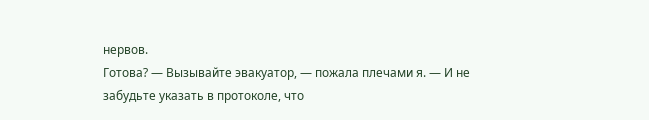нервов.
Готова? — Вызывайте эвакуатор, — пожала плечами я. — И не забудьте указать в протоколе, что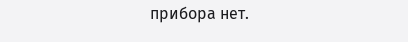прибора нет.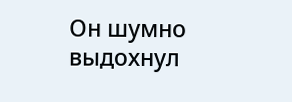Он шумно выдохнул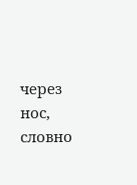через нос, словно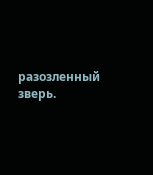разозленный зверь.